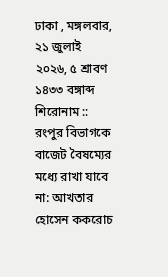ঢাকা , মঙ্গলবার, ২১ জুলাই ২০২৬, ৫ শ্রাবণ ১৪৩৩ বঙ্গাব্দ
শিরোনাম ::
রংপুর বিভাগকে বাজেট বৈষম্যের মধ্যে রাখা যাবে না: আখতার হোসেন ককরোচ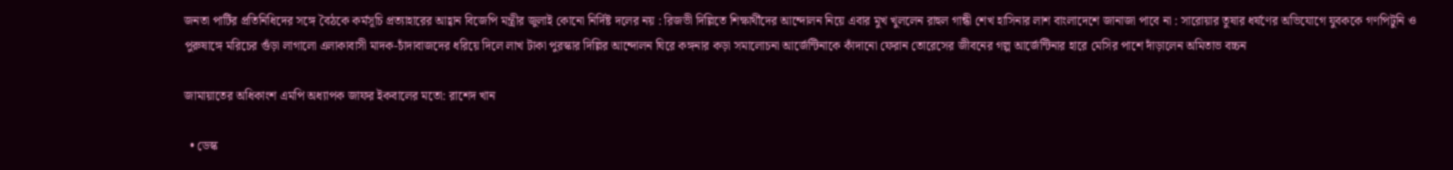জনতা পার্টির প্রতিনিধিদের সঙ্গে বৈঠকে কর্মসূচি প্রত্যাহারের আহ্বান বিজেপি মন্ত্রীর জুলাই কোনো নির্দিষ্ট দলের নয় : রিজভী দিল্লিতে শিক্ষার্থীদের আন্দোলন নিয়ে এবার মুখ খুললেন রাহুল গান্ধী শেখ হাসিনার লাশ বাংলাদেশে জানাজা পাবে না : সারোয়ার তুষার ধর্ষণের অভিযোগে যুবককে গণপিটুনি ও পুরুষাঙ্গে মরিচের গুঁড়া লাগালো এলাকাবাসী মাদক-চাঁদাবাজদের ধরিয়ে দিলে লাখ টাকা পুরস্কার দিল্লির আন্দোলন ঘিরে কঙ্গনার কড়া সমালোচনা আর্জেন্টিনাকে কাঁদানো ফেরান তোরেসের জীবনের গল্প আর্জেন্টিনার হারে মেসির পাশে দাঁড়ালেন অমিতাভ বচ্চন

জামায়াতের অধিকাংশ এমপি অধ্যাপক জাফর ইকবালের মতো: রাশেদ খান

  • ডেস্ক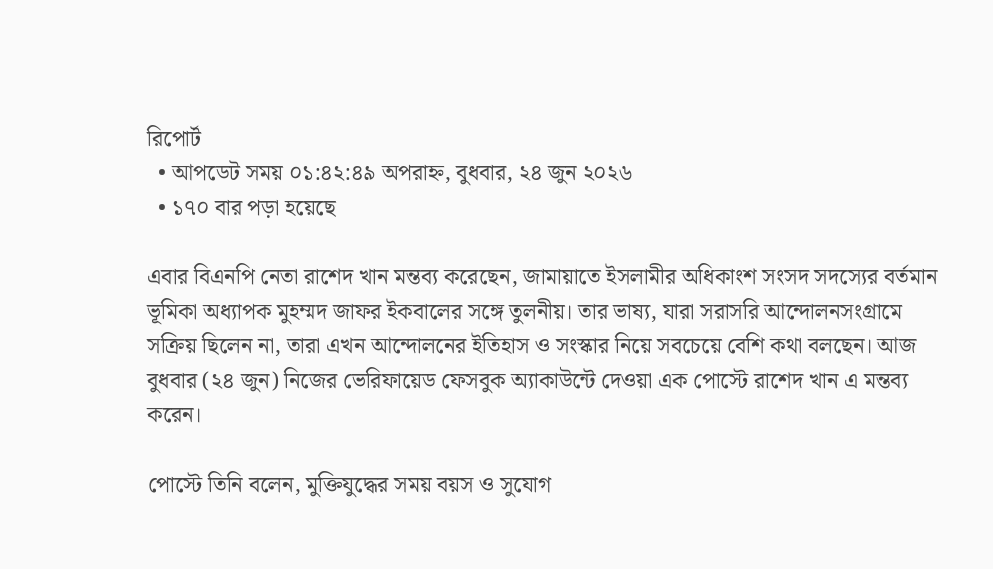রিপোর্ট
  • আপডেট সময় ০১:৪২:৪৯ অপরাহ্ন, বুধবার, ২৪ জুন ২০২৬
  • ১৭০ বার পড়া হয়েছে

এবার বিএনপি নেতা রাশেদ খান মন্তব্য করেছেন, জামায়াতে ইসলামীর অধিকাংশ সংসদ সদস্যের বর্তমান ভূমিকা অধ্যাপক মুহম্মদ জাফর ইকবালের সঙ্গে তুলনীয়। তার ভাষ্য, যারা সরাসরি আন্দোলনসংগ্রামে সক্রিয় ছিলেন না, তারা এখন আন্দোলনের ইতিহাস ও সংস্কার নিয়ে সবচেয়ে বেশি কথা বলছেন। আজ বুধবার (২৪ জুন) নিজের ভেরিফায়েড ফেসবুক অ্যাকাউন্টে দেওয়া এক পোস্টে রাশেদ খান এ মন্তব্য করেন।

পোস্টে তিনি বলেন, মুক্তিযুদ্ধের সময় বয়স ও সুযোগ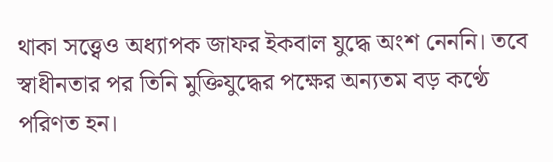থাকা সত্ত্বেও অধ্যাপক জাফর ইকবাল যুদ্ধে অংশ নেননি। তবে স্বাধীনতার পর তিনি মুক্তিযুদ্ধের পক্ষের অন্যতম বড় কণ্ঠে পরিণত হন।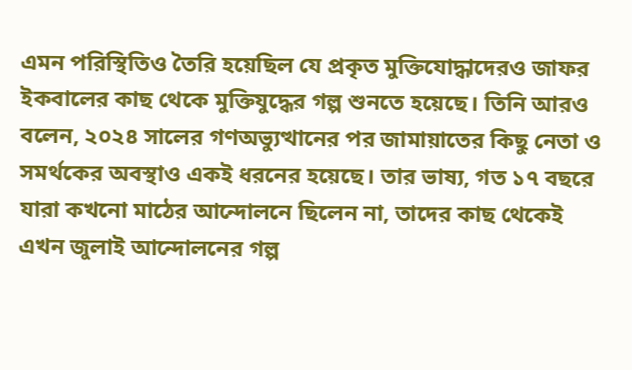এমন পরিস্থিতিও তৈরি হয়েছিল যে প্রকৃত মুক্তিযোদ্ধাদেরও জাফর ইকবালের কাছ থেকে মুক্তিযুদ্ধের গল্প শুনতে হয়েছে। তিনি আরও বলেন, ২০২৪ সালের গণঅভ্যুত্থানের পর জামায়াতের কিছু নেতা ও সমর্থকের অবস্থাও একই ধরনের হয়েছে। তার ভাষ্য, গত ১৭ বছরে যারা কখনো মাঠের আন্দোলনে ছিলেন না, তাদের কাছ থেকেই এখন জুলাই আন্দোলনের গল্প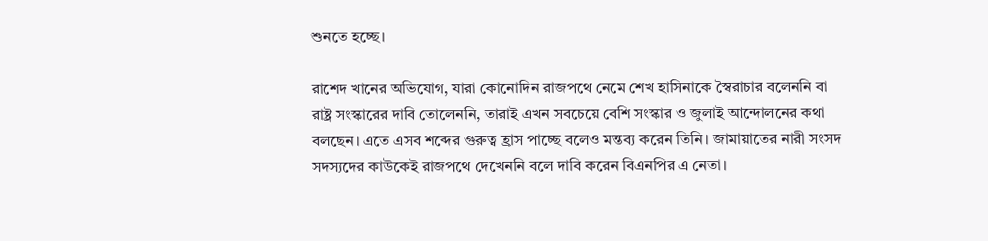শুনতে হচ্ছে।

রাশেদ খানের অভিযোগ, যারা কোনোদিন রাজপথে নেমে শেখ হাসিনাকে স্বৈরাচার বলেননি বা রাষ্ট্র সংস্কারের দাবি তোলেননি, তারাই এখন সবচেয়ে বেশি সংস্কার ও জুলাই আন্দোলনের কথা বলছেন। এতে এসব শব্দের গুরুত্ব হ্রাস পাচ্ছে বলেও মন্তব্য করেন তিনি। জামায়াতের নারী সংসদ সদস্যদের কাউকেই রাজপথে দেখেননি বলে দাবি করেন বিএনপির এ নেতা।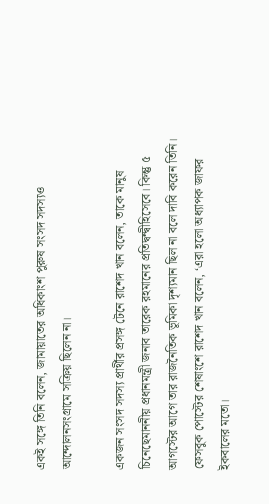একই সঙ্গে তিনি বলেন, জামায়াতের অধিকাংশ পুরুষ সংসদ সদস্যও আন্দোলনসংগ্রামে সক্রিয় ছিলেন না।

একজন সংসদ সদস্য প্রার্থীর প্রসঙ্গ টেনে রাশেদ খান বলেন, তাকে মানুষ চিনেছেমাননীয় প্রধানমন্ত্রী জনাব তারেক রহমানের প্রতিদ্বন্দ্বীহিসেবে। কিন্তু ৫ আগস্টের আগে তার রাজনৈতিক ভূমিকা দৃশ্যমান ছিল না বলে দাবি করেন তিনি। ফেসবুক পোস্টের শেষাংশে রাশেদ খান বলেন, ‘এরা হলো অধ্যাপক জাফর ইকবালের মতো।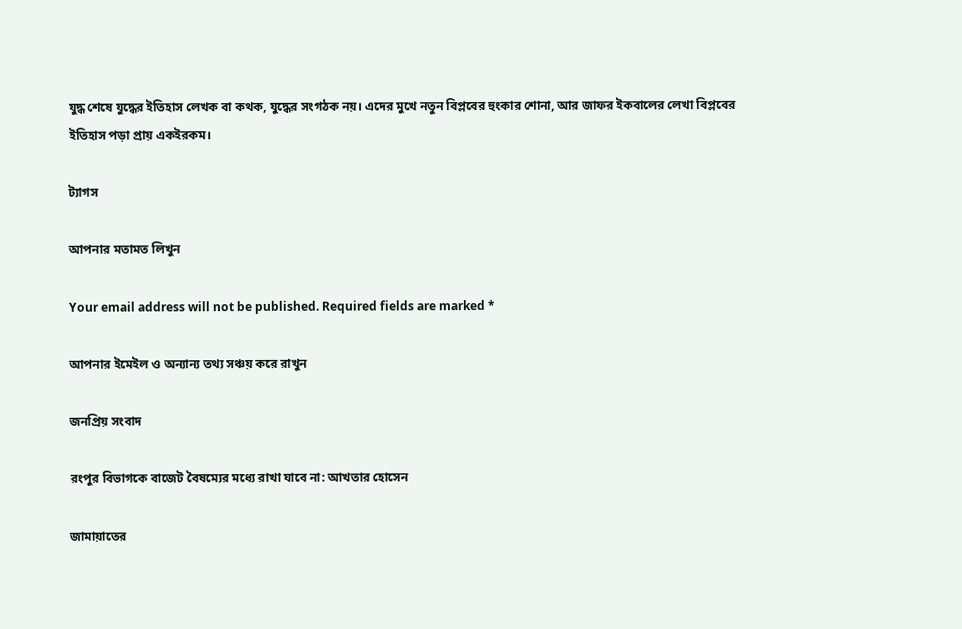যুদ্ধ শেষে যুদ্ধের ইতিহাস লেখক বা কথক, যুদ্ধের সংগঠক নয়। এদের মুখে নতুন বিপ্লবের হুংকার শোনা, আর জাফর ইকবালের লেখা বিপ্লবের ইতিহাস পড়া প্রায় একইরকম।

ট্যাগস

আপনার মতামত লিখুন

Your email address will not be published. Required fields are marked *

আপনার ইমেইল ও অন্যান্য তথ্য সঞ্চয় করে রাখুন

জনপ্রিয় সংবাদ

রংপুর বিভাগকে বাজেট বৈষম্যের মধ্যে রাখা যাবে না: আখতার হোসেন

জামায়াতের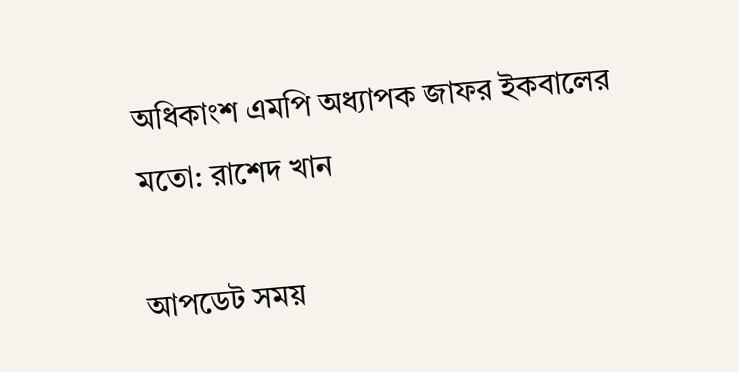অধিকাংশ এমপি অধ্যাপক জাফর ইকবালের মতো: রাশেদ খান

আপডেট সময়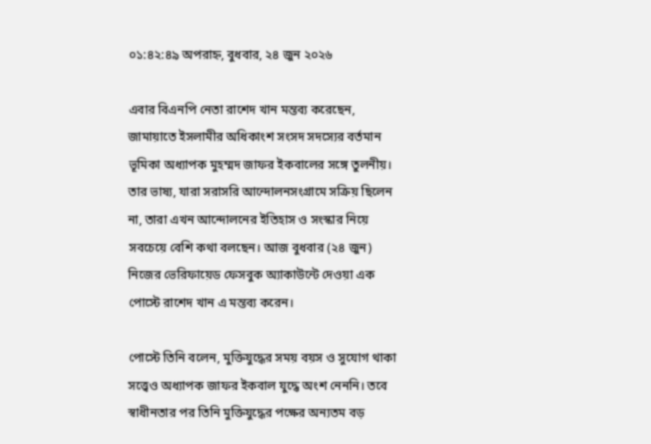০১:৪২:৪৯ অপরাহ্ন, বুধবার, ২৪ জুন ২০২৬

এবার বিএনপি নেতা রাশেদ খান মন্তব্য করেছেন, জামায়াতে ইসলামীর অধিকাংশ সংসদ সদস্যের বর্তমান ভূমিকা অধ্যাপক মুহম্মদ জাফর ইকবালের সঙ্গে তুলনীয়। তার ভাষ্য, যারা সরাসরি আন্দোলনসংগ্রামে সক্রিয় ছিলেন না, তারা এখন আন্দোলনের ইতিহাস ও সংস্কার নিয়ে সবচেয়ে বেশি কথা বলছেন। আজ বুধবার (২৪ জুন) নিজের ভেরিফায়েড ফেসবুক অ্যাকাউন্টে দেওয়া এক পোস্টে রাশেদ খান এ মন্তব্য করেন।

পোস্টে তিনি বলেন, মুক্তিযুদ্ধের সময় বয়স ও সুযোগ থাকা সত্ত্বেও অধ্যাপক জাফর ইকবাল যুদ্ধে অংশ নেননি। তবে স্বাধীনতার পর তিনি মুক্তিযুদ্ধের পক্ষের অন্যতম বড়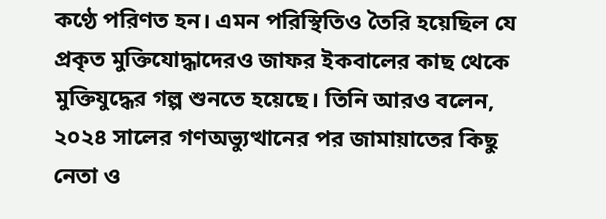কণ্ঠে পরিণত হন। এমন পরিস্থিতিও তৈরি হয়েছিল যে প্রকৃত মুক্তিযোদ্ধাদেরও জাফর ইকবালের কাছ থেকে মুক্তিযুদ্ধের গল্প শুনতে হয়েছে। তিনি আরও বলেন, ২০২৪ সালের গণঅভ্যুত্থানের পর জামায়াতের কিছু নেতা ও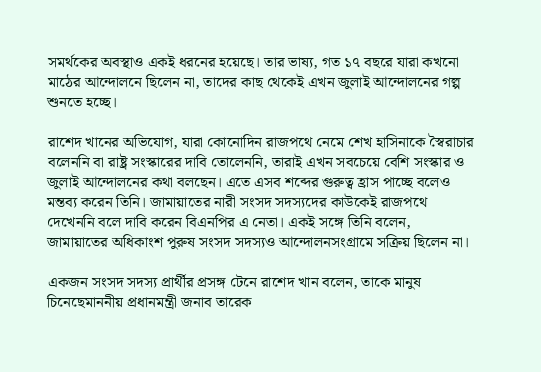সমর্থকের অবস্থাও একই ধরনের হয়েছে। তার ভাষ্য, গত ১৭ বছরে যারা কখনো মাঠের আন্দোলনে ছিলেন না, তাদের কাছ থেকেই এখন জুলাই আন্দোলনের গল্প শুনতে হচ্ছে।

রাশেদ খানের অভিযোগ, যারা কোনোদিন রাজপথে নেমে শেখ হাসিনাকে স্বৈরাচার বলেননি বা রাষ্ট্র সংস্কারের দাবি তোলেননি, তারাই এখন সবচেয়ে বেশি সংস্কার ও জুলাই আন্দোলনের কথা বলছেন। এতে এসব শব্দের গুরুত্ব হ্রাস পাচ্ছে বলেও মন্তব্য করেন তিনি। জামায়াতের নারী সংসদ সদস্যদের কাউকেই রাজপথে দেখেননি বলে দাবি করেন বিএনপির এ নেতা। একই সঙ্গে তিনি বলেন, জামায়াতের অধিকাংশ পুরুষ সংসদ সদস্যও আন্দোলনসংগ্রামে সক্রিয় ছিলেন না।

একজন সংসদ সদস্য প্রার্থীর প্রসঙ্গ টেনে রাশেদ খান বলেন, তাকে মানুষ চিনেছেমাননীয় প্রধানমন্ত্রী জনাব তারেক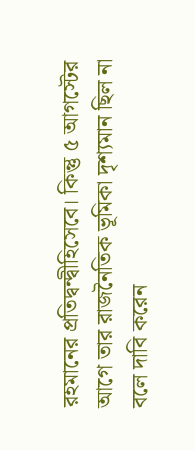রহমানের প্রতিদ্বন্দ্বীহিসেবে। কিন্তু ৫ আগস্টের আগে তার রাজনৈতিক ভূমিকা দৃশ্যমান ছিল না বলে দাবি করেন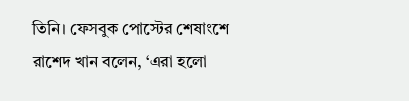তিনি। ফেসবুক পোস্টের শেষাংশে রাশেদ খান বলেন, ‘এরা হলো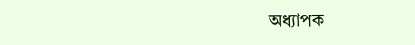অধ্যাপক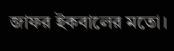জাফর ইকবালের মতো।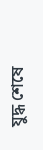যুদ্ধ শেষে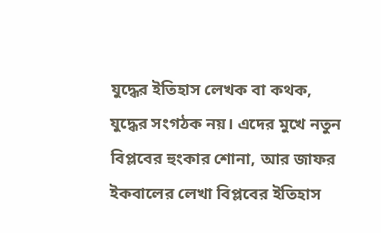যুদ্ধের ইতিহাস লেখক বা কথক, যুদ্ধের সংগঠক নয়। এদের মুখে নতুন বিপ্লবের হুংকার শোনা, আর জাফর ইকবালের লেখা বিপ্লবের ইতিহাস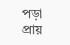পড়া প্রায়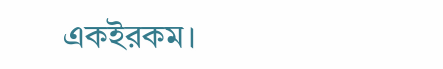একইরকম।